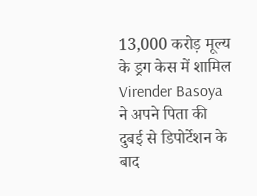13,000 करोड़ मूल्य के ड्रग केस में शामिल Virender Basoya ने अपने पिता की दुबई से डिपोर्टेशन के बाद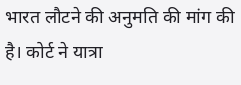भारत लौटने की अनुमति की मांग की है। कोर्ट ने यात्रा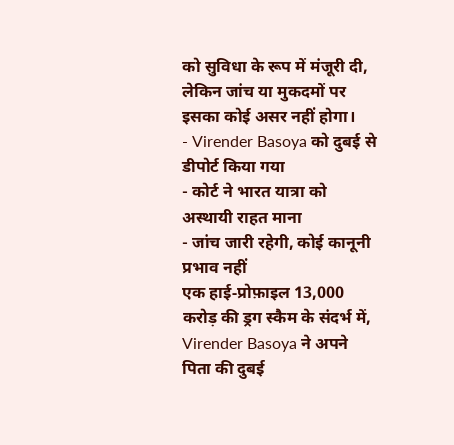को सुविधा के रूप में मंजूरी दी, लेकिन जांच या मुकदमों पर इसका कोई असर नहीं होगा।
- Virender Basoya को दुबई से डीपोर्ट किया गया
- कोर्ट ने भारत यात्रा को अस्थायी राहत माना
- जांच जारी रहेगी, कोई कानूनी प्रभाव नहीं
एक हाई‑प्रोफ़ाइल 13,000 करोड़ की ड्रग स्कैम के संदर्भ में, Virender Basoya ने अपने पिता की दुबई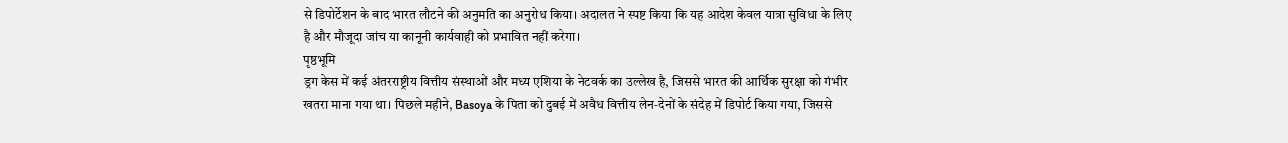से डिपोर्टेशन के बाद भारत लौटने की अनुमति का अनुरोध किया। अदालत ने स्पष्ट किया कि यह आदेश केवल यात्रा सुविधा के लिए है और मौजूदा जांच या कानूनी कार्यवाही को प्रभावित नहीं करेगा।
पृष्ठभूमि
ड्रग केस में कई अंतरराष्ट्रीय वित्तीय संस्थाओं और मध्य एशिया के नेटवर्क का उल्लेख है, जिससे भारत की आर्थिक सुरक्षा को गंभीर खतरा माना गया था। पिछले महीने, Basoya के पिता को दुबई में अवैध वित्तीय लेन‑देनों के संदेह में डिपोर्ट किया गया, जिससे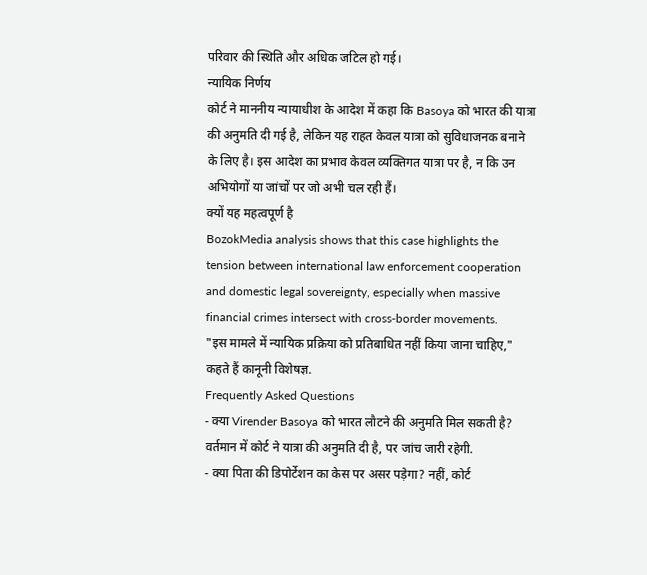परिवार की स्थिति और अधिक जटिल हो गई।
न्यायिक निर्णय
कोर्ट ने माननीय न्यायाधीश के आदेश में कहा कि Basoya को भारत की यात्रा की अनुमति दी गई है, लेकिन यह राहत केवल यात्रा को सुविधाजनक बनाने के लिए है। इस आदेश का प्रभाव केवल व्यक्तिगत यात्रा पर है, न कि उन अभियोगों या जांचों पर जो अभी चल रही हैं।
क्यों यह महत्वपूर्ण है
BozokMedia analysis shows that this case highlights the tension between international law enforcement cooperation and domestic legal sovereignty, especially when massive financial crimes intersect with cross‑border movements.
"इस मामले में न्यायिक प्रक्रिया को प्रतिबाधित नहीं किया जाना चाहिए," कहते हैं कानूनी विशेषज्ञ.
Frequently Asked Questions
- क्या Virender Basoya को भारत लौटने की अनुमति मिल सकती है? वर्तमान में कोर्ट ने यात्रा की अनुमति दी है, पर जांच जारी रहेगी.
- क्या पिता की डिपोर्टेशन का केस पर असर पड़ेगा? नहीं, कोर्ट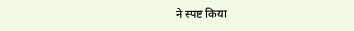ने स्पष्ट किया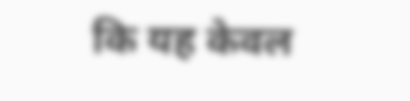कि यह केवल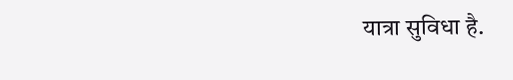यात्रा सुविधा है.